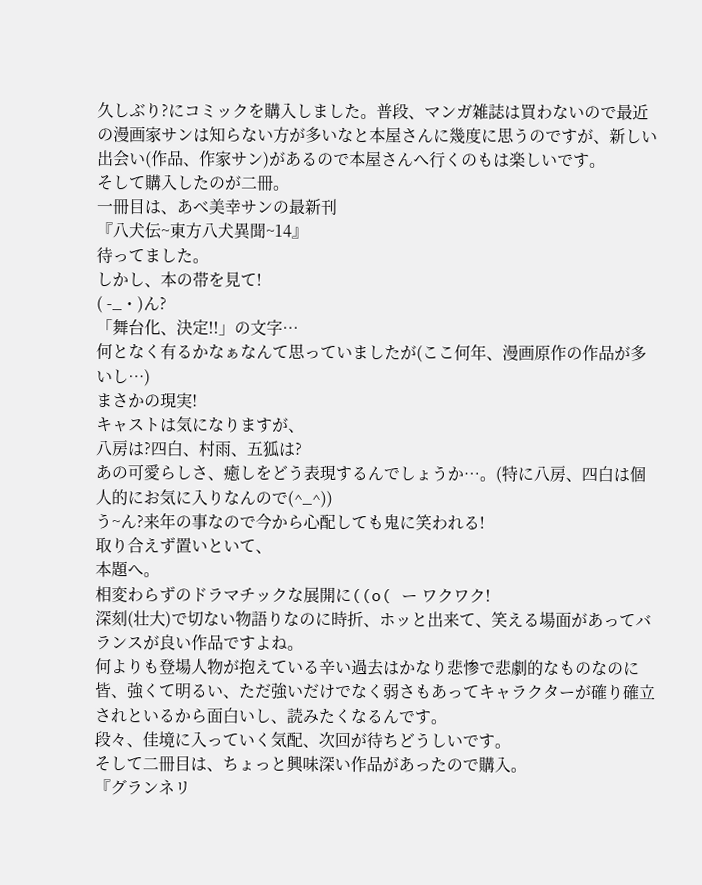久しぶり?にコミックを購入しました。普段、マンガ雑誌は買わないので最近の漫画家サンは知らない方が多いなと本屋さんに幾度に思うのですが、新しい出会い(作品、作家サン)があるので本屋さんへ行くのもは楽しいです。
そして購入したのが二冊。
一冊目は、あべ美幸サンの最新刊
『八犬伝~東方八犬異聞~14』
待ってました。
しかし、本の帯を見て!
( -_・)ん?
「舞台化、決定!!」の文字…
何となく有るかなぁなんて思っていましたが(ここ何年、漫画原作の作品が多いし…)
まさかの現実!
キャストは気になりますが、
八房は?四白、村雨、五狐は?
あの可愛らしさ、癒しをどう表現するんでしょうか…。(特に八房、四白は個人的にお気に入りなんので(^_^))
う~ん?来年の事なので今から心配しても鬼に笑われる!
取り合えず置いといて、
本題へ。
相変わらずのドラマチックな展開に((o( ー ワクワク!
深刻(壮大)で切ない物語りなのに時折、ホッと出来て、笑える場面があってバランスが良い作品ですよね。
何よりも登場人物が抱えている辛い過去はかなり悲惨で悲劇的なものなのに皆、強くて明るい、ただ強いだけでなく弱さもあってキャラクターが確り確立されといるから面白いし、読みたくなるんです。
段々、佳境に入っていく気配、次回が待ちどうしいです。
そして二冊目は、ちょっと興味深い作品があったので購入。
『グランネリ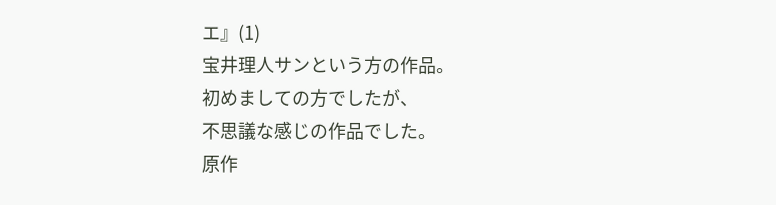エ』(1)
宝井理人サンという方の作品。
初めましての方でしたが、
不思議な感じの作品でした。
原作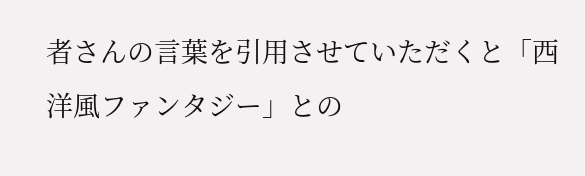者さんの言葉を引用させていただくと「西洋風ファンタジー」との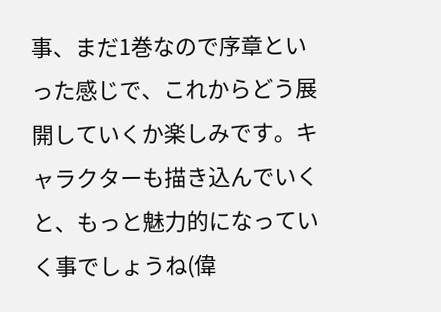事、まだ1巻なので序章といった感じで、これからどう展開していくか楽しみです。キャラクターも描き込んでいくと、もっと魅力的になっていく事でしょうね(偉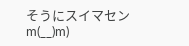そうにスイマセンm(__)m)